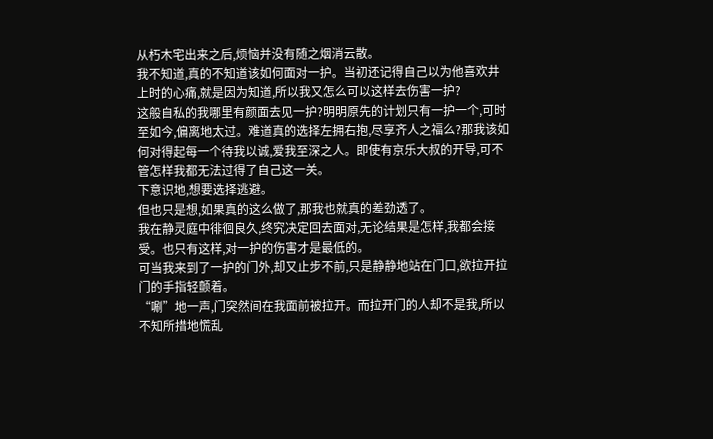从朽木宅出来之后,烦恼并没有随之烟消云散。
我不知道,真的不知道该如何面对一护。当初还记得自己以为他喜欢井上时的心痛,就是因为知道,所以我又怎么可以这样去伤害一护?
这般自私的我哪里有颜面去见一护?明明原先的计划只有一护一个,可时至如今,偏离地太过。难道真的选择左拥右抱,尽享齐人之福么?那我该如何对得起每一个待我以诚,爱我至深之人。即使有京乐大叔的开导,可不管怎样我都无法过得了自己这一关。
下意识地,想要选择逃避。
但也只是想,如果真的这么做了,那我也就真的差劲透了。
我在静灵庭中徘徊良久,终究决定回去面对,无论结果是怎样,我都会接受。也只有这样,对一护的伤害才是最低的。
可当我来到了一护的门外,却又止步不前,只是静静地站在门口,欲拉开拉门的手指轻颤着。
“唰”地一声,门突然间在我面前被拉开。而拉开门的人却不是我,所以不知所措地慌乱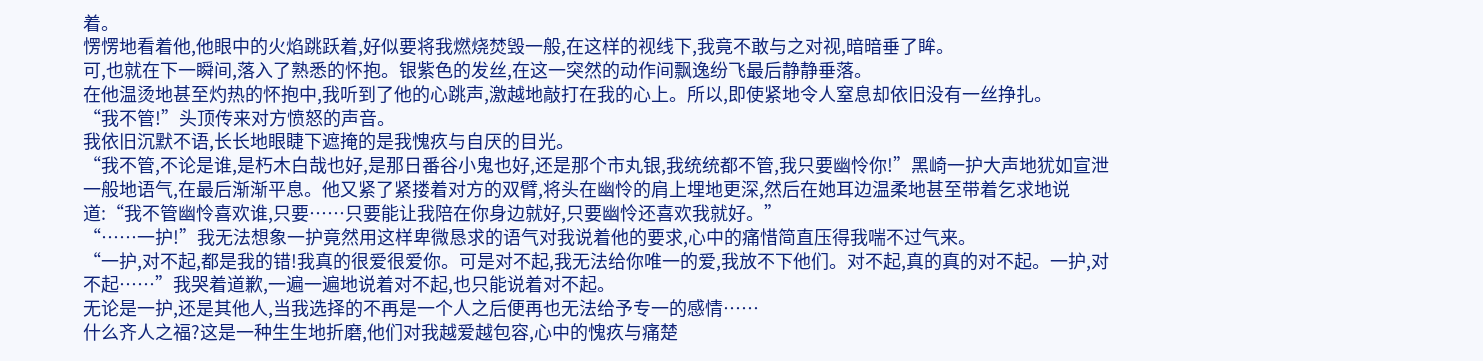着。
愣愣地看着他,他眼中的火焰跳跃着,好似要将我燃烧焚毁一般,在这样的视线下,我竟不敢与之对视,暗暗垂了眸。
可,也就在下一瞬间,落入了熟悉的怀抱。银紫色的发丝,在这一突然的动作间飘逸纷飞最后静静垂落。
在他温烫地甚至灼热的怀抱中,我听到了他的心跳声,激越地敲打在我的心上。所以,即使紧地令人窒息却依旧没有一丝挣扎。
“我不管!”头顶传来对方愤怒的声音。
我依旧沉默不语,长长地眼睫下遮掩的是我愧疚与自厌的目光。
“我不管,不论是谁,是朽木白哉也好,是那日番谷小鬼也好,还是那个市丸银,我统统都不管,我只要幽怜你!”黑崎一护大声地犹如宣泄一般地语气,在最后渐渐平息。他又紧了紧搂着对方的双臂,将头在幽怜的肩上埋地更深,然后在她耳边温柔地甚至带着乞求地说道:“我不管幽怜喜欢谁,只要……只要能让我陪在你身边就好,只要幽怜还喜欢我就好。”
“……一护!”我无法想象一护竟然用这样卑微恳求的语气对我说着他的要求,心中的痛惜简直压得我喘不过气来。
“一护,对不起,都是我的错!我真的很爱很爱你。可是对不起,我无法给你唯一的爱,我放不下他们。对不起,真的真的对不起。一护,对不起……”我哭着道歉,一遍一遍地说着对不起,也只能说着对不起。
无论是一护,还是其他人,当我选择的不再是一个人之后便再也无法给予专一的感情……
什么齐人之福?这是一种生生地折磨,他们对我越爱越包容,心中的愧疚与痛楚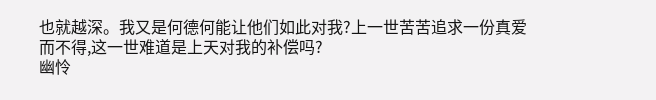也就越深。我又是何德何能让他们如此对我?上一世苦苦追求一份真爱而不得,这一世难道是上天对我的补偿吗?
幽怜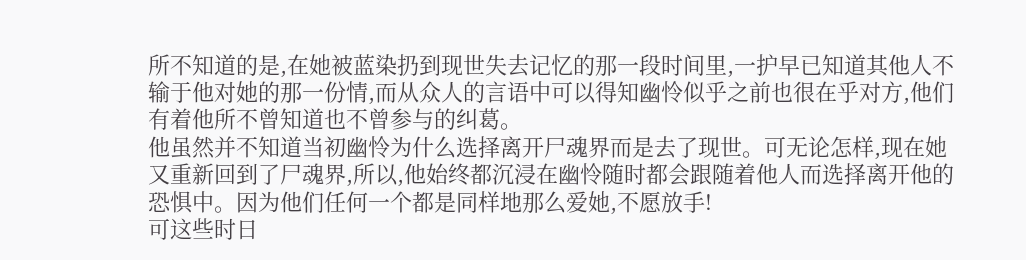所不知道的是,在她被蓝染扔到现世失去记忆的那一段时间里,一护早已知道其他人不输于他对她的那一份情,而从众人的言语中可以得知幽怜似乎之前也很在乎对方,他们有着他所不曾知道也不曾参与的纠葛。
他虽然并不知道当初幽怜为什么选择离开尸魂界而是去了现世。可无论怎样,现在她又重新回到了尸魂界,所以,他始终都沉浸在幽怜随时都会跟随着他人而选择离开他的恐惧中。因为他们任何一个都是同样地那么爱她,不愿放手!
可这些时日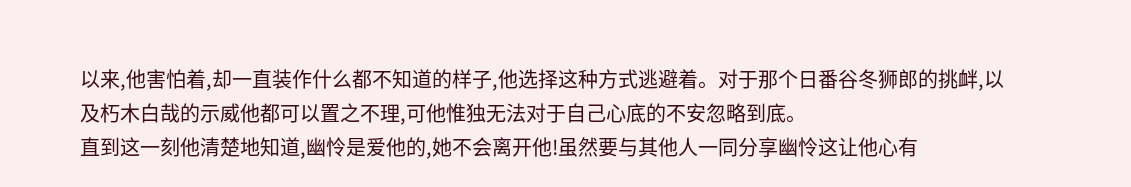以来,他害怕着,却一直装作什么都不知道的样子,他选择这种方式逃避着。对于那个日番谷冬狮郎的挑衅,以及朽木白哉的示威他都可以置之不理,可他惟独无法对于自己心底的不安忽略到底。
直到这一刻他清楚地知道,幽怜是爱他的,她不会离开他!虽然要与其他人一同分享幽怜这让他心有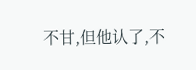不甘,但他认了,不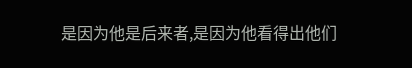是因为他是后来者,是因为他看得出他们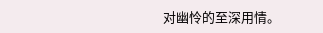对幽怜的至深用情。